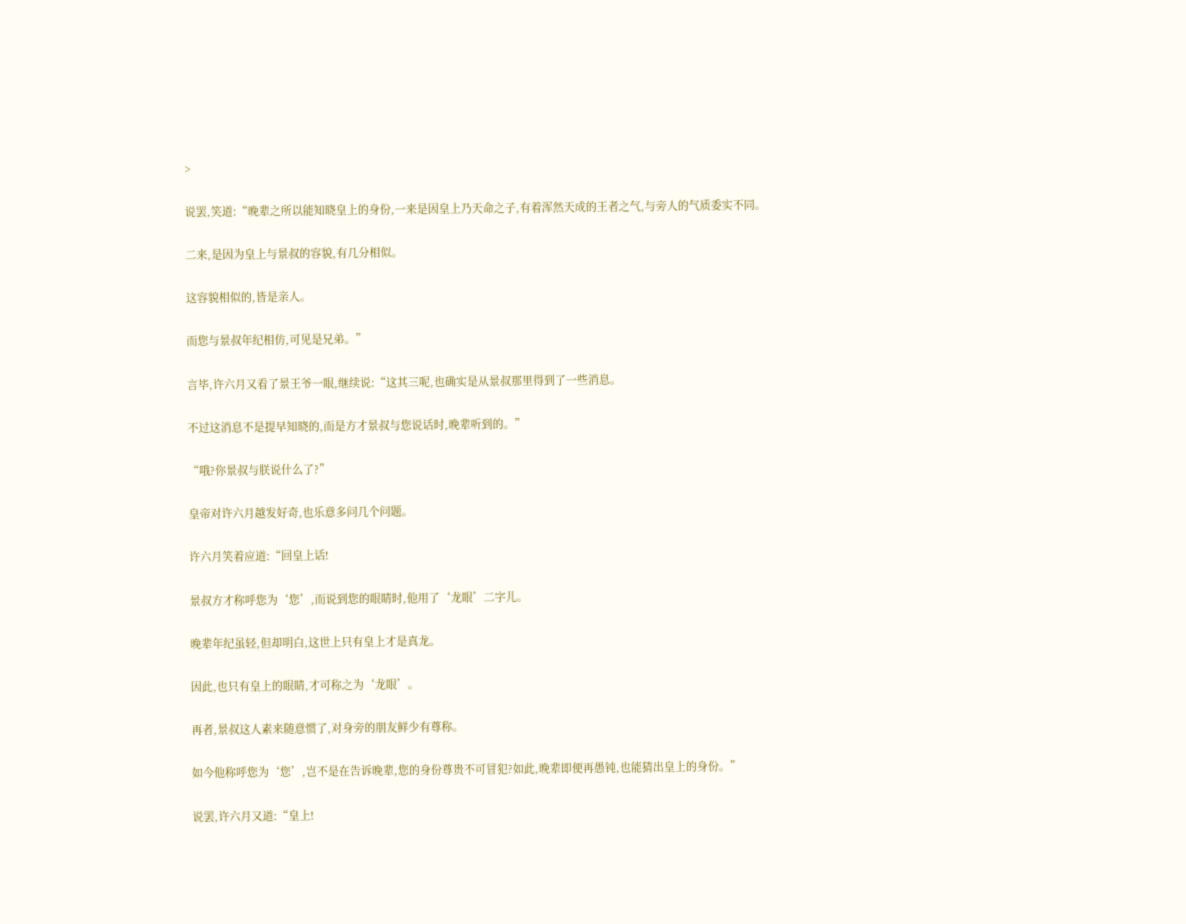>

说罢,笑道:“晚辈之所以能知晓皇上的身份,一来是因皇上乃天命之子,有着浑然天成的王者之气,与旁人的气质委实不同。

二来,是因为皇上与景叔的容貌,有几分相似。

这容貌相似的,皆是亲人。

而您与景叔年纪相仿,可见是兄弟。”

言毕,许六月又看了景王爷一眼,继续说:“这其三呢,也确实是从景叔那里得到了一些消息。

不过这消息不是提早知晓的,而是方才景叔与您说话时,晚辈听到的。”

“哦?你景叔与朕说什么了?”

皇帝对许六月越发好奇,也乐意多问几个问题。

许六月笑着应道:“回皇上话!

景叔方才称呼您为‘您’,而说到您的眼睛时,他用了‘龙眼’二字儿。

晚辈年纪虽轻,但却明白,这世上只有皇上才是真龙。

因此,也只有皇上的眼睛,才可称之为‘龙眼’。

再者,景叔这人素来随意惯了,对身旁的朋友鲜少有尊称。

如今他称呼您为‘您’,岂不是在告诉晚辈,您的身份尊贵不可冒犯?如此,晚辈即便再愚钝,也能猜出皇上的身份。”

说罢,许六月又道:“皇上!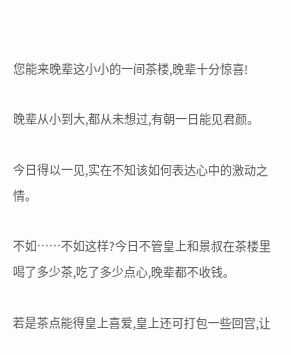您能来晚辈这小小的一间茶楼,晚辈十分惊喜!

晚辈从小到大,都从未想过,有朝一日能见君颜。

今日得以一见,实在不知该如何表达心中的激动之情。

不如……不如这样?今日不管皇上和景叔在茶楼里喝了多少茶,吃了多少点心,晚辈都不收钱。

若是茶点能得皇上喜爱,皇上还可打包一些回宫,让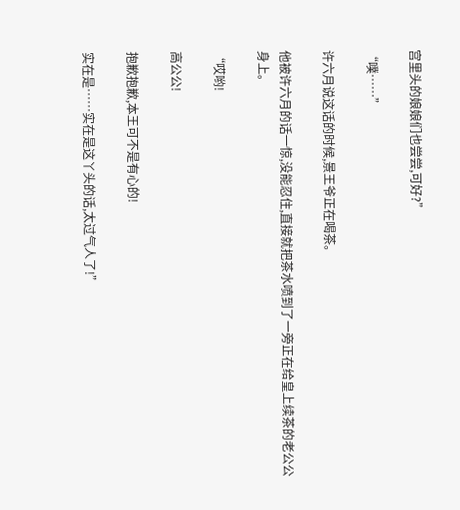宫里头的娘娘们也尝尝,可好?”

“噗……”

许六月说这话的时候,景王爷正在喝茶。

他被许六月的话一惊,没能忍住,直接就把茶水喷到了一旁正在给皇上续茶的老公公身上。

“哎哟!

高公公!

抱歉抱歉,本王可不是有心的!

实在是……实在是这丫头的话,太过气人了!”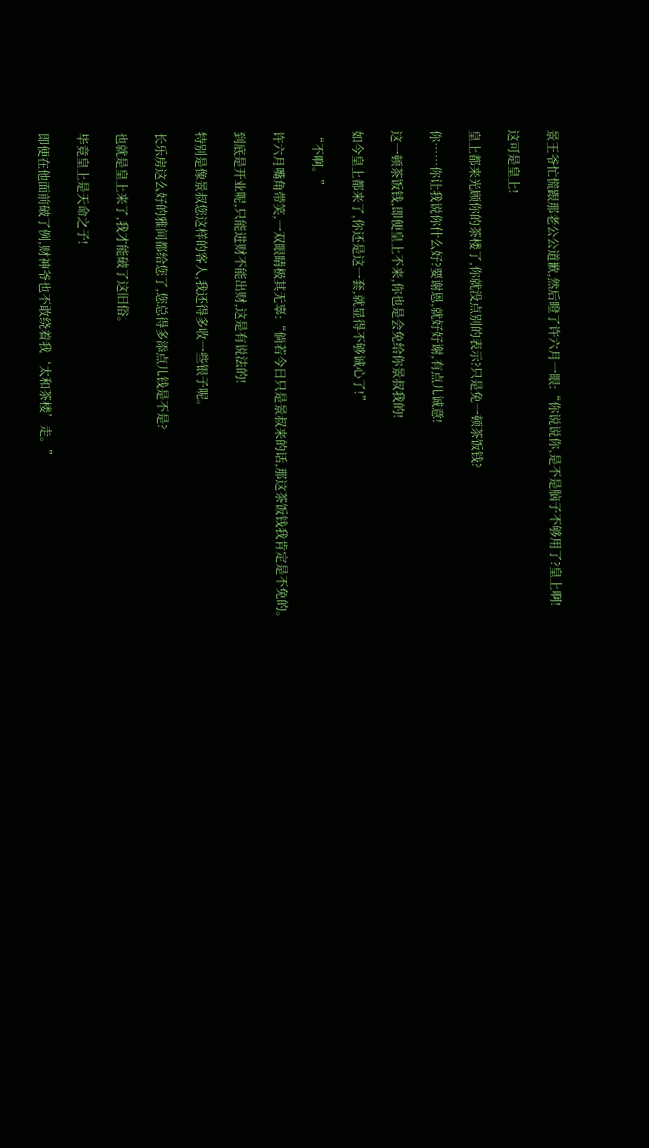景王爷忙慌跟那老公公道歉,然后瞪了许六月一眼:“你说说你,是不是脑子不够用了?皇上啊!

这可是皇上!

皇上都来光顾你的茶楼了,你就没点别的表示?只是免一顿茶饭钱?

你……你让我说你什么好?要谢恩,就好好谢,有点儿诚意!

这一顿茶饭钱,即便皇上不来,你也是会免给你景叔我的!

如今皇上都来了,你还是这一套,就显得不够诚心了!”

“不啊。”

许六月嘴角带笑,一双眼睛极其无辜:“倘若今日只是景叔来的话,那这茶饭钱我肯定是不免的。

到底是开业呢,只能进财不能出财,这是有说法的!

特别是像景叔您这样的客人,我还得多收一些银子呢。

长乐房这么好的雅间都给您了,您总得多添点儿钱是不是?

也就是皇上来了,我才能破了这旧俗。

毕竟皇上是天命之子!

即便在他面前破了例,财神爷也不敢绕着我‘太和茶楼’走。”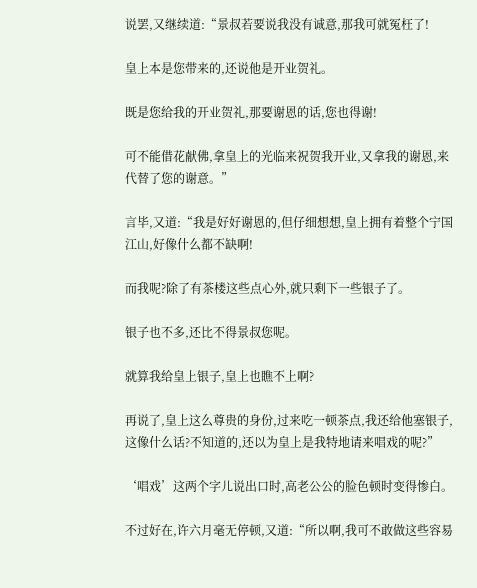说罢,又继续道:“景叔若要说我没有诚意,那我可就冤枉了!

皇上本是您带来的,还说他是开业贺礼。

既是您给我的开业贺礼,那要谢恩的话,您也得谢!

可不能借花献佛,拿皇上的光临来祝贺我开业,又拿我的谢恩,来代替了您的谢意。”

言毕,又道:“我是好好谢恩的,但仔细想想,皇上拥有着整个宁国江山,好像什么都不缺啊!

而我呢?除了有茶楼这些点心外,就只剩下一些银子了。

银子也不多,还比不得景叔您呢。

就算我给皇上银子,皇上也瞧不上啊?

再说了,皇上这么尊贵的身份,过来吃一顿茶点,我还给他塞银子,这像什么话?不知道的,还以为皇上是我特地请来唱戏的呢?”

‘唱戏’这两个字儿说出口时,高老公公的脸色顿时变得惨白。

不过好在,许六月毫无停顿,又道:“所以啊,我可不敢做这些容易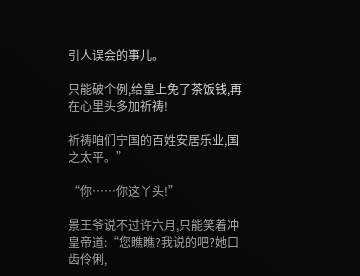引人误会的事儿。

只能破个例,给皇上免了茶饭钱,再在心里头多加祈祷!

祈祷咱们宁国的百姓安居乐业,国之太平。”

“你……你这丫头!”

景王爷说不过许六月,只能笑着冲皇帝道:“您瞧瞧?我说的吧?她口齿伶俐,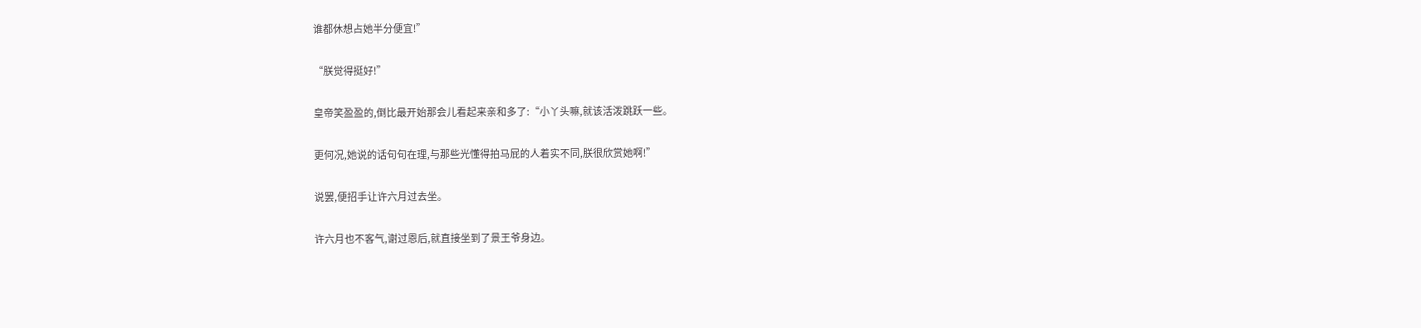谁都休想占她半分便宜!”

“朕觉得挺好!”

皇帝笑盈盈的,倒比最开始那会儿看起来亲和多了:“小丫头嘛,就该活泼跳跃一些。

更何况,她说的话句句在理,与那些光懂得拍马屁的人着实不同,朕很欣赏她啊!”

说罢,便招手让许六月过去坐。

许六月也不客气,谢过恩后,就直接坐到了景王爷身边。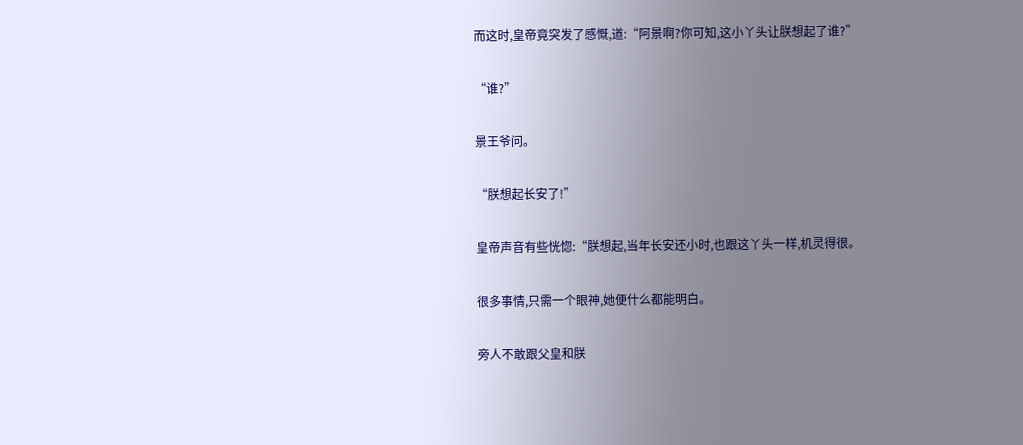而这时,皇帝竟突发了感慨,道:“阿景啊?你可知,这小丫头让朕想起了谁?”

“谁?”

景王爷问。

“朕想起长安了!”

皇帝声音有些恍惚:“朕想起,当年长安还小时,也跟这丫头一样,机灵得很。

很多事情,只需一个眼神,她便什么都能明白。

旁人不敢跟父皇和朕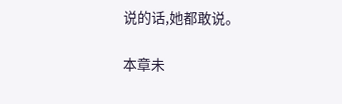说的话,她都敢说。

本章未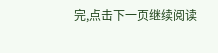完,点击下一页继续阅读